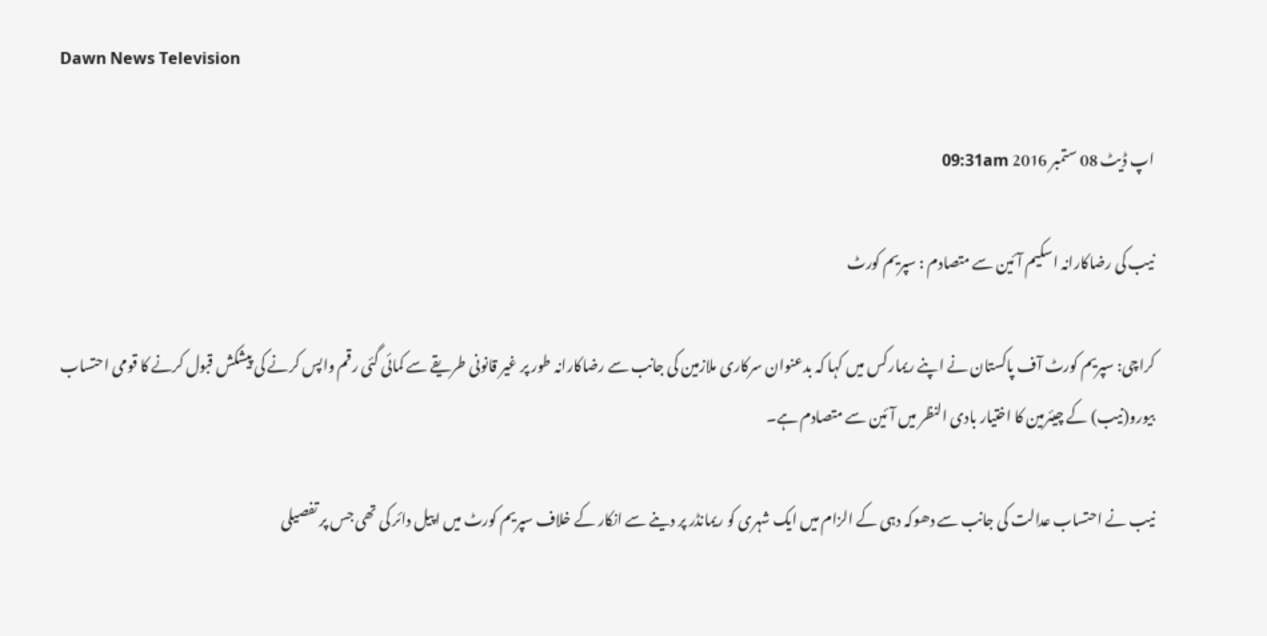Dawn News Television

اپ ڈیٹ 08 ستمبر 2016 09:31am

نیب کی رضاکارانہ اسکیم آئین سے متصادم : سپریم کورٹ

کراچی: سپریم کورٹ آف پاکستان نے اپنے ریمارکس میں کہا کہ بدعنوان سرکاری ملازمین کی جانب سے رضاکارانہ طور پر غیر قانونی طریقے سے کمائی گئی رقم واپس کرنے کی پیشکش قبول کرنے کا قومی احتساب بیورو(نیب) کے چیئرمین کا اختیار بادی النظر میں آئین سے متصادم ہے۔

نیب نے احتساب عدالت کی جانب سے دھوکہ دہی کے الزام میں ایک شہری کو ریمانڈر پر دینے سے انکار کے خلاف سپریم کورٹ میں اپیل دائر کی تھی جس پر تفصیلی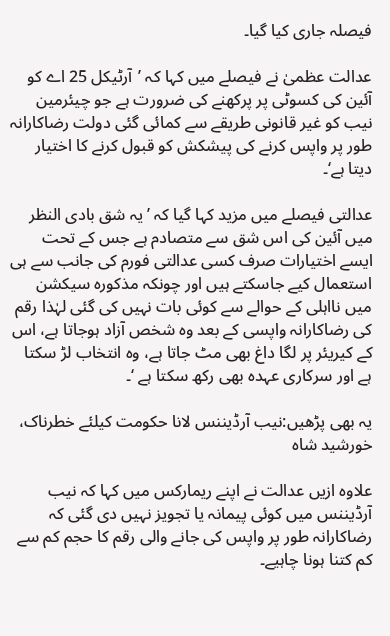فیصلہ جاری کیا گیا۔

عدالت عظمیٰ نے فیصلے میں کہا کہ ’آرٹیکل 25 اے کو آئین کی کسوٹی پر پرکھنے کی ضرورت ہے جو چیئرمین نیب کو غیر قانونی طریقے سے کمائی گئی دولت رضاکارانہ طور پر واپس کرنے کی پیشکش کو قبول کرنے کا اختیار دیتا ہے‘۔

عدالتی فیصلے میں مزید کہا گیا کہ ’یہ شق بادی النظر میں آئین کی اس شق سے متصادم ہے جس کے تحت ایسے اختیارات صرف کسی عدالتی فورم کی جانب سے ہی استعمال کیے جاسکتے ہیں اور چونکہ مذکورہ سیکشن میں نااہلی کے حوالے سے کوئی بات نہیں کی گئی لہٰذا رقم کی رضاکارانہ واپسی کے بعد وہ شخص آزاد ہوجاتا ہے، اس کے کیریئر پر لگا داغ بھی مٹ جاتا ہے، وہ انتخاب لڑ سکتا ہے اور سرکاری عہدہ بھی رکھ سکتا ہے ‘۔

یہ بھی پڑھیں:نیب آرڈیننس لانا حکومت کیلئے خطرناک، خورشید شاہ

علاوہ ازیں عدالت نے اپنے ریمارکس میں کہا کہ نیب آرڈیننس میں کوئی پیمانہ یا تجویز نہیں دی گئی کہ رضاکارانہ طور پر واپس کی جانے والی رقم کا حجم کم سے کم کتنا ہونا چاہیے۔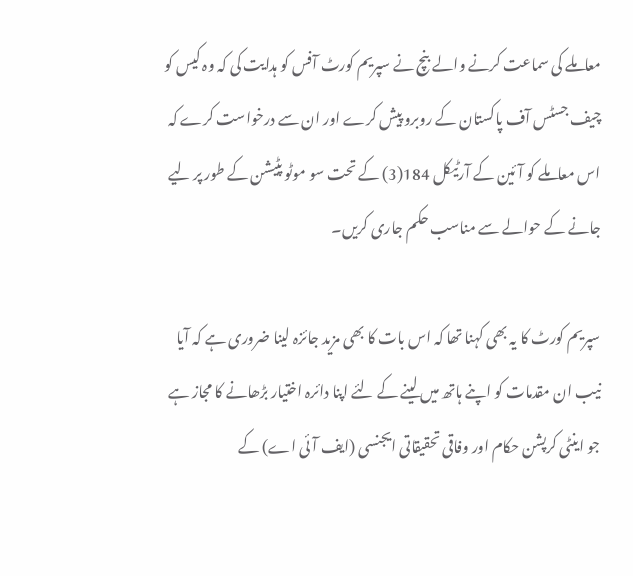معاملے کی سماعت کرنے والے بنچ نے سپریم کورٹ آفس کو ہدایت کی کہ وہ کیس کو چیف جسٹس آف پاکستان کے روبرو پیش کرے اور ان سے درخواست کرے کہ اس معاملے کو آئین کے آرٹیکل 184(3) کے تحت سو موٹو پٹیشن کے طور پر لیے جانے کے حوالے سے مناسب حکم جاری کریں۔

سپریم کورٹ کا یہ بھی کہنا تھا کہ اس بات کا بھی مزید جائزہ لینا ضروری ہے کہ آیا نیب ان مقدمات کو اپنے ہاتھ میں لینے کے لئے اپنا دائرہ اختیار بڑھانے کا مجاز ہے جو اینٹی کرپشن حکام اور وفاقی تحقیقاتی ایجنسی (ایف آئی اے) کے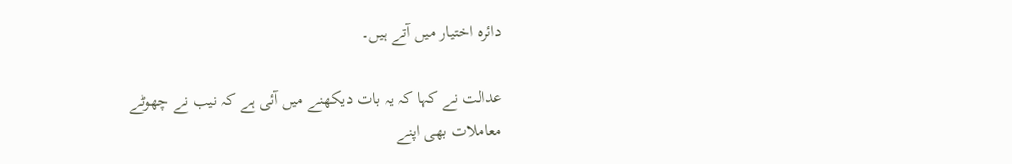دائرہ اختیار میں آتے ہیں۔

عدالت نے کہا کہ یہ بات دیکھنے میں آئی ہے کہ نیب نے چھوٹے معاملات بھی اپنے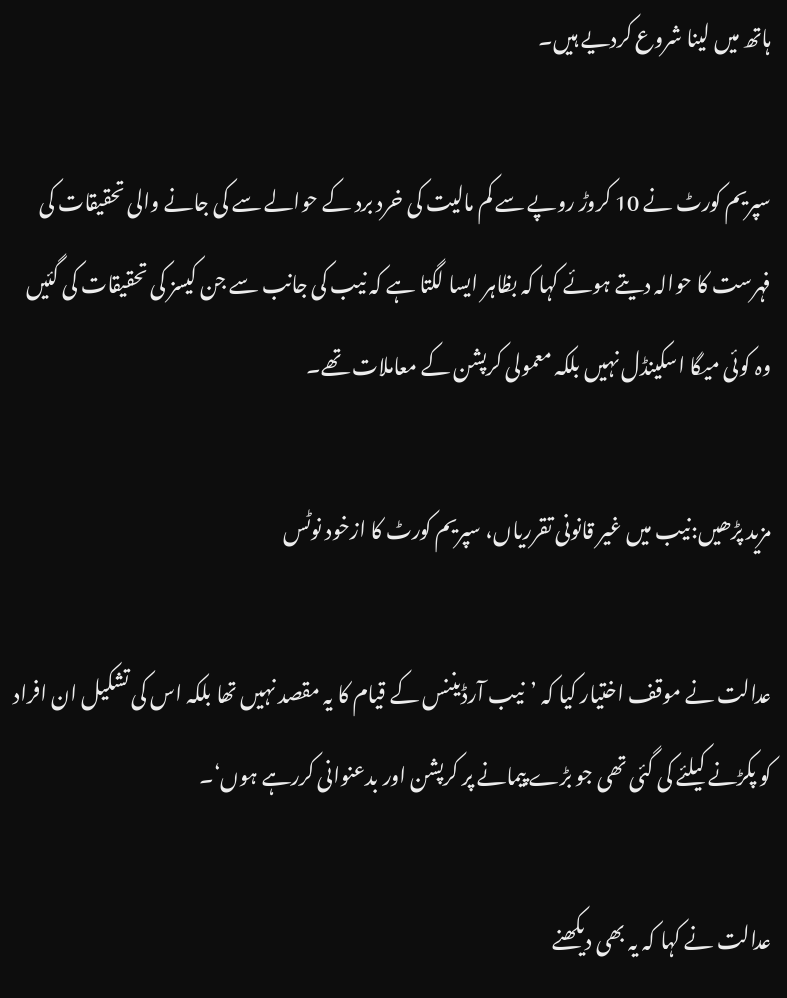ہاتھ میں لینا شروع کردیے ہیں۔

سپریم کورٹ نے 10 کروڑ روپے سے کم مالیت کی خرد برد کے حوالے سے کی جانے والی تحقیقات کی فہرست کا حوالہ دیتے ہوئے کہا کہ بظاہر ایسا لگتا ہے کہ نیب کی جانب سے جن کیسز کی تحقیقات کی گئیں وہ کوئی میگا اسکینڈل نہیں بلکہ معمولی کرپشن کے معاملات تھے۔

مزید پڑھیں:نیب میں غیر قانونی تقرریاں، سپریم کورٹ کا ازخود نوٹس

عدالت نے موقف اختیار کیا کہ ’نیب آرڈیننس کے قیام کا یہ مقصد نہیں تھا بلکہ اس کی تشکیل ان افراد کو پکڑنے کیلئے کی گئی تھی جو بڑے پیمانے پر کرپشن اور بدعنوانی کررہے ہوں‘۔

عدالت نے کہا کہ یہ بھی دیکھنے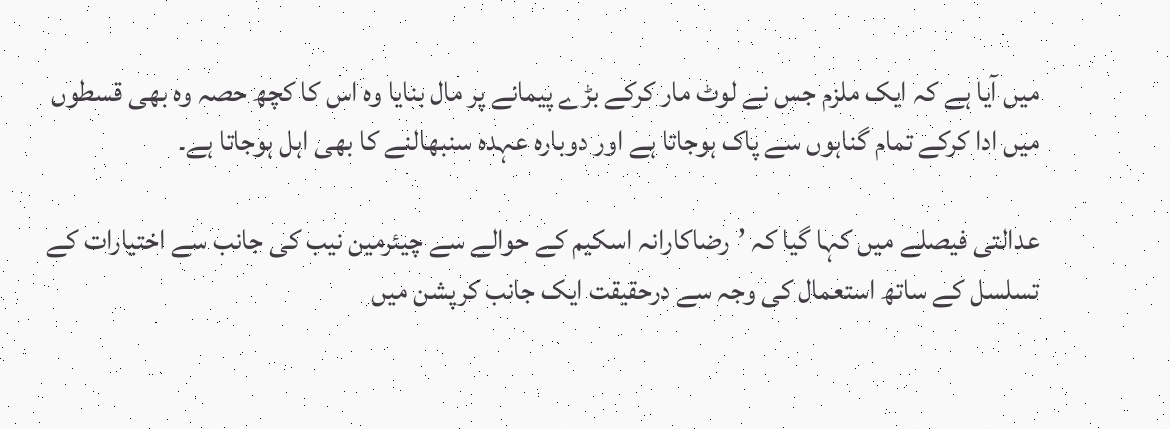میں آیا ہے کہ ایک ملزم جس نے لوٹ مار کرکے بڑے پیمانے پر مال بنایا وہ اس کا کچھ حصہ وہ بھی قسطوں میں ادا کرکے تمام گناہوں سے پاک ہوجاتا ہے اور دوبارہ عہدہ سنبھالنے کا بھی اہل ہوجاتا ہے۔

عدالتی فیصلے میں کہا گیا کہ ’رضاکارانہ اسکیم کے حوالے سے چیئرمین نیب کی جانب سے اختیارات کے تسلسل کے ساتھ استعمال کی وجہ سے درحقیقت ایک جانب کرپشن میں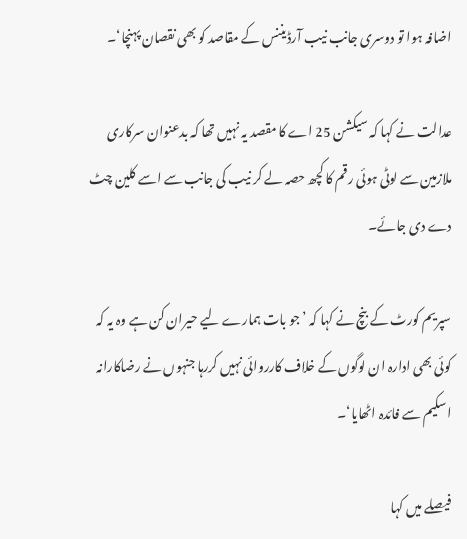اضافہ ہوا تو دوسری جانب نیب آرڈیننس کے مقاصد کو بھی نقصان پہنچا‘۔

عدالت نے کہا کہ سیکشن 25 اے کا مقصد یہ نہیں تھا کہ بدعنوان سرکاری ملازمین سے لوٹی ہوئی رقم کا کچھ حصہ لے کر نیب کی جانب سے اسے کلین چٹ دے دی جائے۔

سپریم کورٹ کے بنچ نے کہا کہ ’جو بات ہمارے لیے حیران کن ہے وہ یہ کہ کوئی بھی ادارہ ان لوگوں کے خلاف کارروائی نہیں کررہا جنہوں نے رضاکارانہ اسکیم سے فائدہ اٹھایا‘۔

فیصلے میں کہا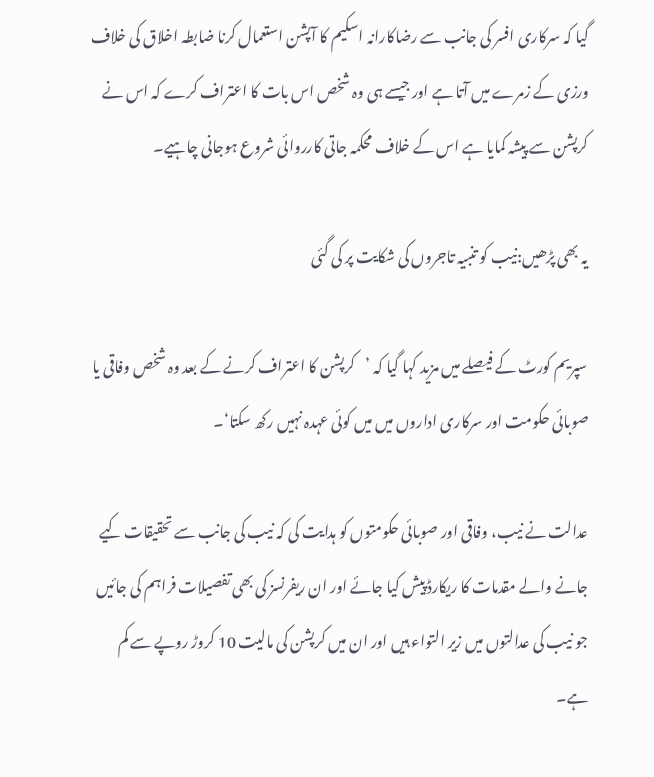گیا کہ سرکاری افسر کی جانب سے رضاکارانہ اسکیم کا آپشن استعمال کرنا ضابطہ اخلاق کی خلاف ورزی کے زمرے میں آتا ہے اور جیسے ہی وہ شخص اس بات کا اعتراف کرے کہ اس نے کرپشن سے پیشہ کمایا ہے اس کے خلاف محکمہ جاتی کارروائی شروع ہوجانی چاہیے۔

یہ بھی پڑھیں:نیب کو تنبیہ تاجروں کی شکایت پر کی گئی

سپریم کورٹ کے فیصلے میں مزید کہا گیا کہ ’کرپشن کا اعتراف کرنے کے بعد وہ شخص وفاقی یا صوبائی حکومت اور سرکاری اداروں میں میں کوئی عہدہ نہیں رکھ سکتا‘۔

عدالت نے نیب، وفاقی اور صوبائی حکومتوں کو ہدایت کی کہ نیب کی جانب سے تحقیقات کیے جانے والے مقدمات کا ریکارڈ پیش کیا جائے اور ان ریفرنسز کی بھی تفصیلات فراہم کی جائیں جو نیب کی عدالتوں میں زیر التواء ہیں اور ان میں کرپشن کی مالیت 10 کروڑ روپے سے کم ہے۔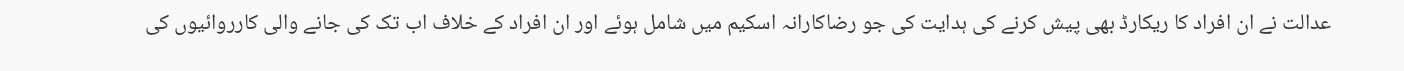عدالت نے ان افراد کا ریکارڈ بھی پیش کرنے کی ہدایت کی جو رضاکارانہ اسکیم میں شامل ہوئے اور ان افراد کے خلاف اب تک کی جانے والی کارروائیوں کی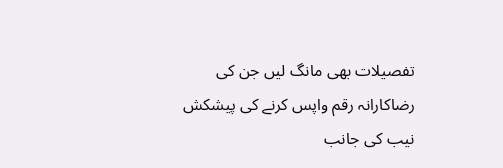تفصیلات بھی مانگ لیں جن کی رضاکارانہ رقم واپس کرنے کی پیشکش نیب کی جانب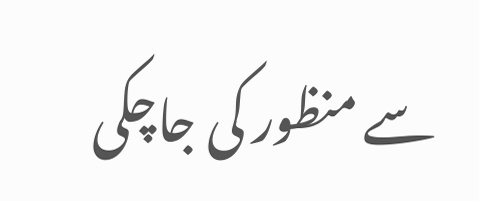سے منظور کی جاچکی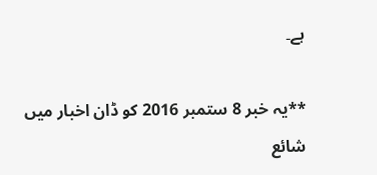ہے۔

**یہ خبر 8 ستمبر 2016 کو ڈان اخبار میں شائع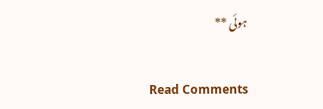ہوئی **


Read Comments